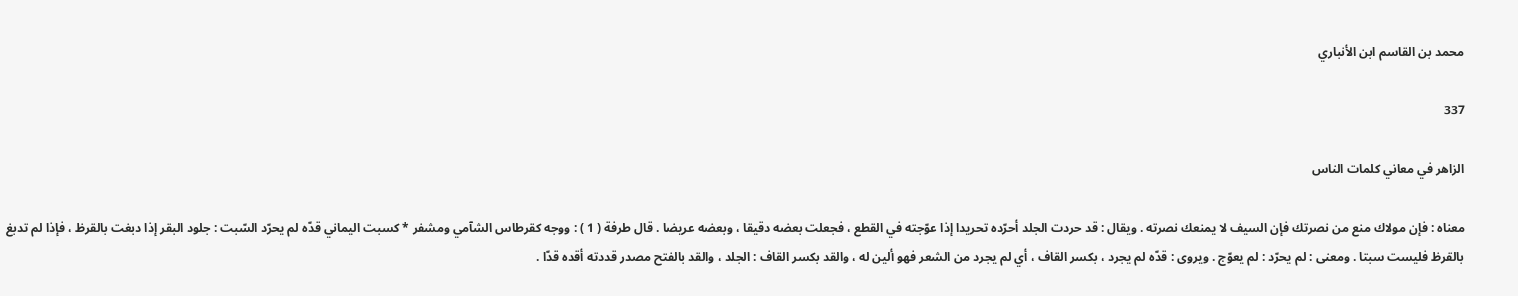محمد بن القاسم ابن الأنباري

337

الزاهر في معاني كلمات الناس

معناه : فإن مولاك منع من نصرتك فإن السيف لا يمنعك نصرته . ويقال : قد حردت الجلد أحرّده تحريدا إذا عوّجته في القطع ، فجعلت بعضه دقيقا ، وبعضه عريضا . قال طرفة ( 1 ) : ووجه كقرطاس الشآمي ومشفر * كسبت اليماني قدّه لم يحرّد السّبت : جلود البقر إذا دبغت بالقرظ ، فإذا لم تدبغ بالقرظ فليست سبتا . ومعنى : لم يحرّد : لم يعوّج . ويروى : قدّه لم يجرد ، بكسر القاف ، أي لم يجرد من الشعر فهو ألين له ، والقد بكسر القاف : الجلد ، والقد بالفتح مصدر قددته أقده قدّا .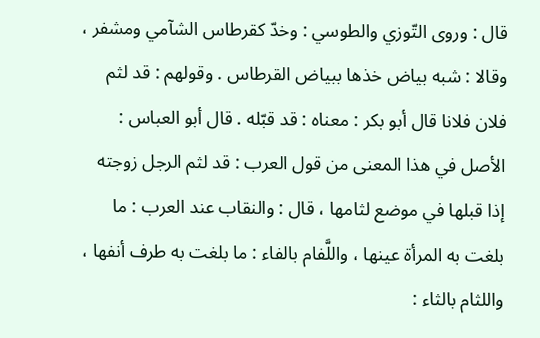قال : وروى التّوزي والطوسي : وخدّ كقرطاس الشآمي ومشفر ، وقالا : شبه بياض خذها ببياض القرطاس . وقولهم : قد لثم فلان فلانا قال أبو بكر : معناه : قد قبّله . قال أبو العباس : الأصل في هذا المعنى من قول العرب : قد لثم الرجل زوجته إذا قبلها في موضع لثامها ، قال : والنقاب عند العرب : ما بلغت به المرأة عينها ، واللَّفام بالفاء : ما بلغت به طرف أنفها ، واللثام بالثاء :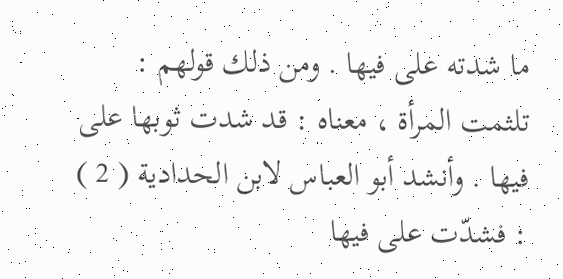ما شدته على فيها . ومن ذلك قولهم : تلثمت المرأة ، معناه : قد شدت ثوبها على فيها . وأنشد أبو العباس لابن الحدادية ( 2 ) : فشدّت على فيها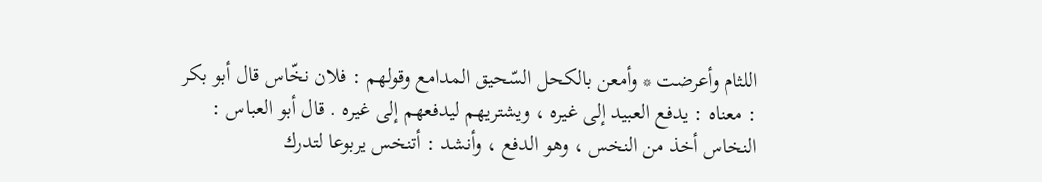اللثام وأعرضت * وأمعن بالكحل السّحيق المدامع وقولهم : فلان نخّاس قال أبو بكر : معناه : يدفع العبيد إلى غيره ، ويشتريهم ليدفعهم إلى غيره . قال أبو العباس : النخاس أخذ من النخس ، وهو الدفع ، وأنشد : أتنخس يربوعا لتدرك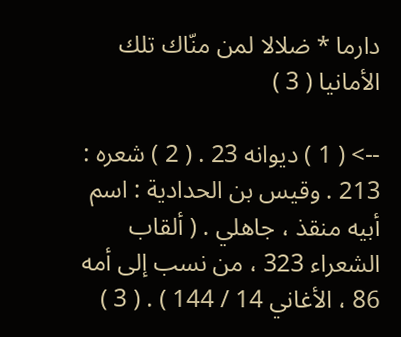دارما * ضلالا لمن منّاك تلك الأمانيا ( 3 )

--> ( 1 ) ديوانه 23 . ( 2 ) شعره : 213 . وقيس بن الحدادية : اسم أبيه منقذ ، جاهلي . ( ألقاب الشعراء 323 ، من نسب إلى أمه 86 ، الأغاني 14 / 144 ) . ( 3 )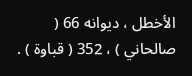الأخطل ، ديوانه 66 ( صالحاني ) ، 352 ( قباوة ) .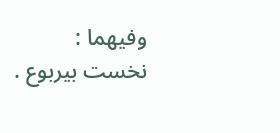وفيهما : نخست بيربوع .